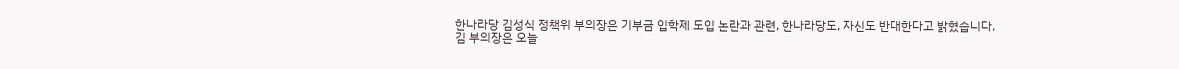한나라당 김성식 정책위 부의장은 기부금 입학제 도입 논란과 관련, 한나라당도, 자신도 반대한다고 밝혔습니다.
김 부의장은 오늘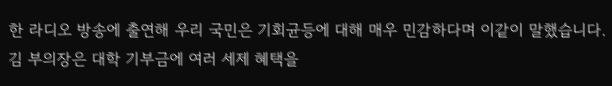한 라디오 방송에 출연해 우리 국민은 기회균등에 대해 매우 민감하다며 이같이 말했습니다.
김 부의장은 대학 기부금에 여러 세제 혜택을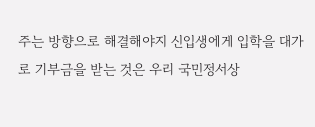주는 방향으로 해결해야지 신입생에게 입학을 대가로 기부금을 받는 것은 우리 국민정서상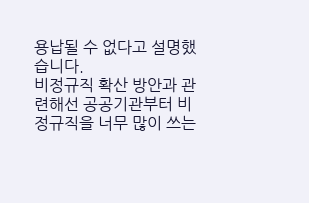용납될 수 없다고 설명했습니다.
비정규직 확산 방안과 관련해선 공공기관부터 비정규직을 너무 많이 쓰는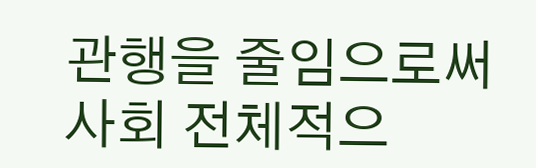관행을 줄임으로써 사회 전체적으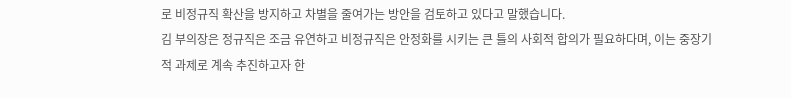로 비정규직 확산을 방지하고 차별을 줄여가는 방안을 검토하고 있다고 말했습니다.
김 부의장은 정규직은 조금 유연하고 비정규직은 안정화를 시키는 큰 틀의 사회적 합의가 필요하다며, 이는 중장기적 과제로 계속 추진하고자 한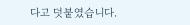다고 덧붙였습니다.